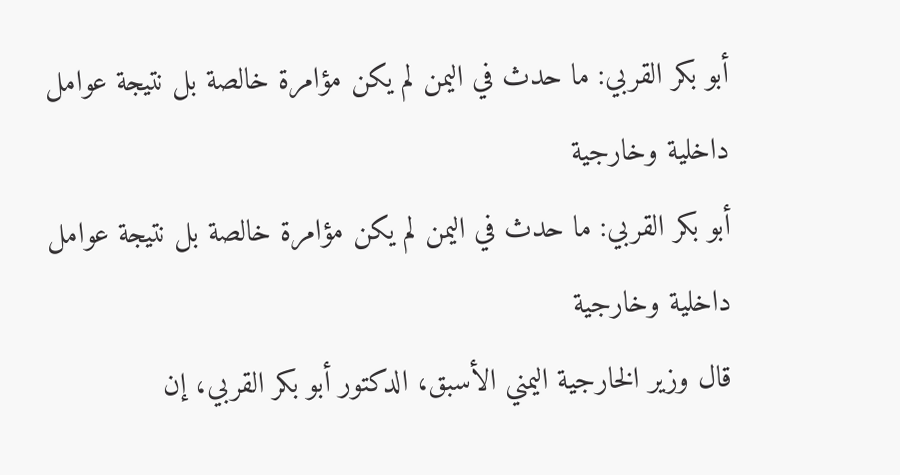أبو بكر القربي: ما حدث في اليمن لم يكن مؤامرة خالصة بل نتيجة عوامل داخلية وخارجية
أبو بكر القربي: ما حدث في اليمن لم يكن مؤامرة خالصة بل نتيجة عوامل داخلية وخارجية
قال وزير الخارجية اليمني الأسبق، الدكتور أبو بكر القربي، إن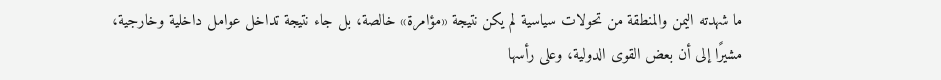ما شهدته اليمن والمنطقة من تحولات سياسية لم يكن نتيجة «مؤامرة» خالصة، بل جاء نتيجة تداخل عوامل داخلية وخارجية، مشيرًا إلى أن بعض القوى الدولية، وعلى رأسها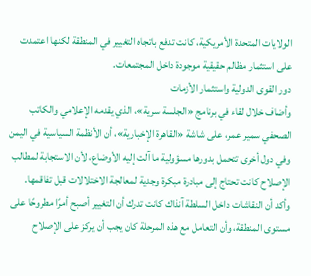الولايات المتحدة الأمريكية، كانت تدفع باتجاه التغيير في المنطقة لكنها اعتمدت على استثمار مظالم حقيقية موجودة داخل المجتمعات.
دور القوى الدولية واستثمار الأزمات
وأضاف خلال لقاء في برنامج «الجلسة سرية»، الذي يقدمه الإعلامي والكاتب الصحفي سمير عمر، على شاشة «القاهرة الإخبارية»، أن الأنظمة السياسية في اليمن وفي دول أخرى تتحمل بدورها مسؤولية ما آلت إليه الأوضاع، لأن الاستجابة لمطالب الإصلاح كانت تحتاج إلى مبادرة مبكرة وجدية لمعالجة الاختلالات قبل تفاقمها.
وأكد أن النقاشات داخل السلطة آنذاك كانت تدرك أن التغيير أصبح أمرًا مطروحًا على مستوى المنطقة، وأن التعامل مع هذه المرحلة كان يجب أن يركز على الإصلاح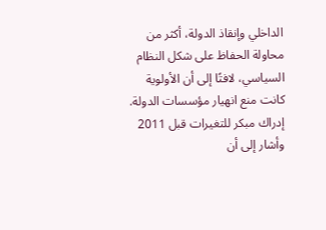الداخلي وإنقاذ الدولة، أكثر من محاولة الحفاظ على شكل النظام السياسي، لافتًا إلى أن الأولوية كانت منع انهيار مؤسسات الدولة.
إدراك مبكر للتغيرات قبل 2011
وأشار إلى أن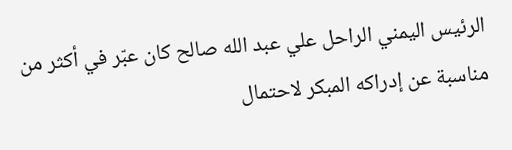الرئيس اليمني الراحل علي عبد الله صالح كان عبّر في أكثر من مناسبة عن إدراكه المبكر لاحتمال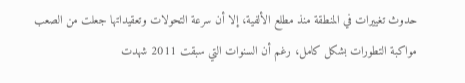حدوث تغييرات في المنطقة منذ مطلع الألفية، إلا أن سرعة التحولات وتعقيداتها جعلت من الصعب مواكبة التطورات بشكل كامل، رغم أن السنوات التي سبقت 2011 شهدت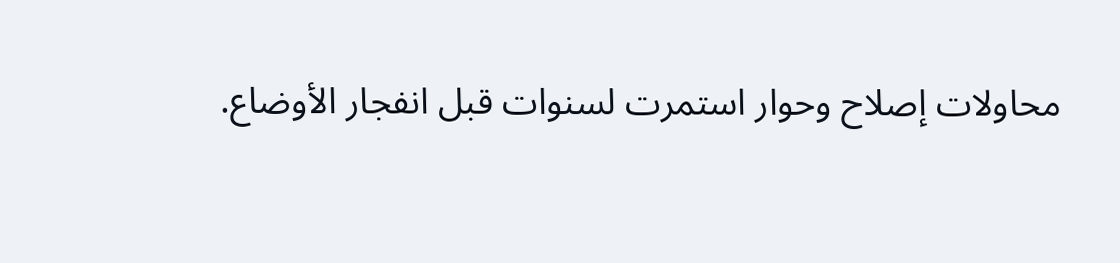محاولات إصلاح وحوار استمرت لسنوات قبل انفجار الأوضاع.